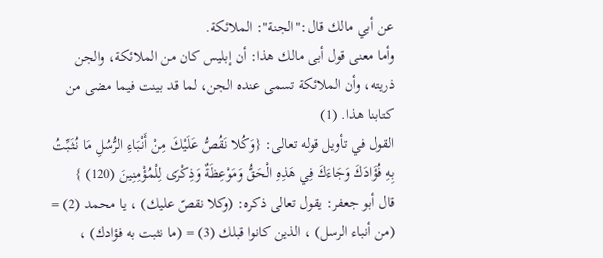عن أبي مالك قال:"الجنة": الملائكة.
وأما معنى قول أبى مالك هذا: أن إبليس كان من الملائكة، والجن ذريته، وأن الملائكة تسمى عنده الجن، لما قد بينت فيما مضى من كتابنا هذا. (1)
القول في تأويل قوله تعالى: {وَكُلا نَقُصُّ عَلَيْكَ مِنْ أَنْبَاءِ الرُّسُلِ مَا نُثَبِّتُ بِهِ فُؤَادَكَ وَجَاءَكَ فِي هَذِهِ الْحَقُّ وَمَوْعِظَةٌ وَذِكْرَى لِلْمُؤْمِنِينَ (120) }
قال أبو جعفر: يقول تعالى ذكره: (وكلا نقصّ عليك) ، يا محمد (2) = (من أنباء الرسل) ، الذين كانوا قبلك (3) = (ما نثبت به فؤادك) ،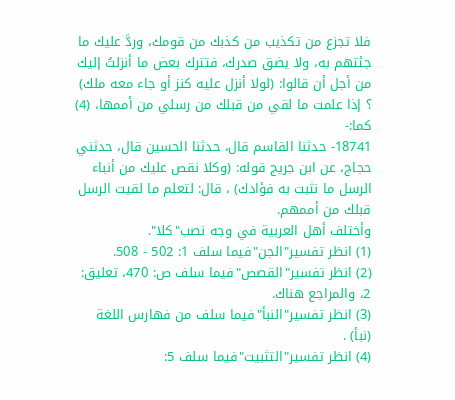فلا تجزع من تكذيب من كذبك من قومك، وردَّ عليك ما جئتهم به، ولا يضق صدرك، فتترك بعض ما أنزلتُ إليك من أجل أن قالوا: (لولا أنزل عليه كنز أو جاء معه ملك) ؟ إذا علمت ما لقي من قبلك من رسلي من أممها، (4) كما:-
18741- حدثنا القاسم قال، حدثنا الحسين قال، حدثني حجاج، عن ابن جريج قوله: (وكلا نقص عليك من أنباء الرسل ما نثبت به فؤادك) ، قال: لتعلم ما لقيت الرسل قبلك من أممهم.
وأختلف أهل العربية في وجه نصب"كلا".
(1) انظر تفسير"الجن"فيما سلف 1: 502 - 508.
(2) انظر تفسير"القصص"فيما سلف ص: 470، تعليق: 2، والمراجع هناك.
(3) انظر تفسير"النبأ"فيما سلف من فهارس اللغة (نبأ) .
(4) انظر تفسير"التثبيت"فيما سلف 5: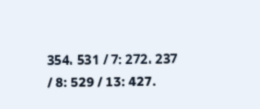354، 531 / 7: 272، 237 / 8: 529 / 13: 427.